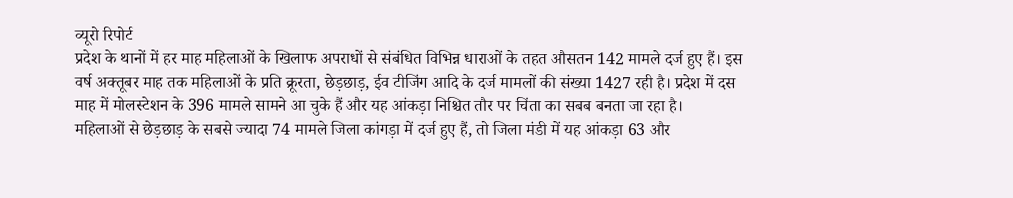व्यूरो रिपोर्ट
प्रदेश के थानों में हर माह महिलाओं के खिलाफ अपराधों से संबंधित विभिन्न धाराओं के तहत औसतन 142 मामले दर्ज हुए हैं। इस वर्ष अक्तूबर माह तक महिलाओं के प्रति क्रूरता, छेड़छाड़, ईव टीजिंग आदि के दर्ज मामलों की संख्या 1427 रही है। प्रदेश में दस माह में मोलस्टेशन के 396 मामले सामने आ चुके हैं और यह आंकड़ा निश्चित तौर पर चिंता का सबब बनता जा रहा है।
महिलाओं से छेड़छाड़ के सबसे ज्यादा 74 मामले जिला कांगड़ा में दर्ज हुए हैं, तो जिला मंडी में यह आंकड़ा 63 और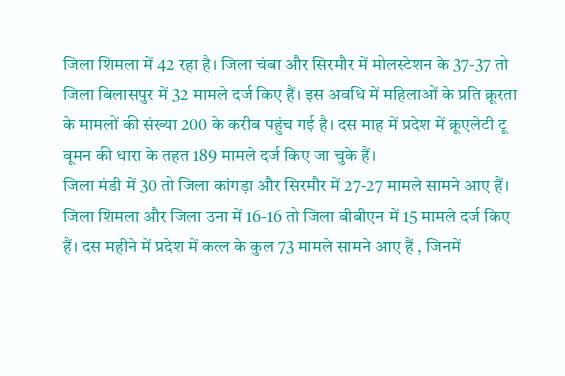जिला शिमला में 42 रहा है। जिला चंबा और सिरमौर में मोलस्टेशन के 37-37 तो जिला बिलासपुर में 32 मामले दर्ज किए हैं। इस अवधि में महिलाओं के प्रति क्रूरता के मामलों की संख्या 200 के करीब पहुंच गई है। दस माह में प्रदेश में क्रूएलेटी टू वूमन की धारा के तहत 189 मामले दर्ज किए जा चुके हैं।
जिला मंडी में 30 तो जिला कांगड़ा और सिरमौर में 27-27 मामले सामने आए हैं। जिला शिमला और जिला उना में 16-16 तो जिला बीबीएन में 15 मामले दर्ज किए हैं। दस महीने में प्रदेश में कत्ल के कुल 73 मामले सामने आए हैं , जिनमें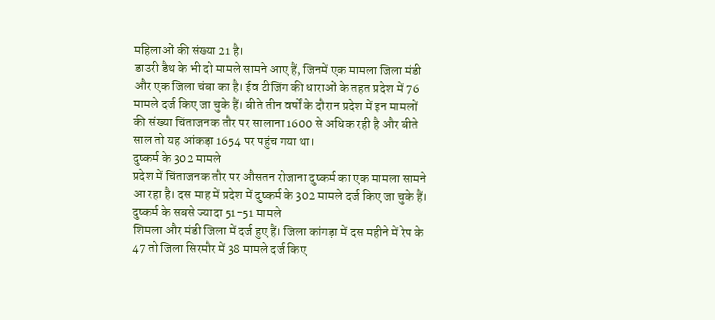महिलाओं की संख्या 21 है।
डाउरी डैथ के भी दो मामले सामने आए हैं, जिनमें एक मामला जिला मंडी और एक जिला चंबा का है। ईव टीजिंग की धाराओं के तहत प्रदेश में 76 मामले दर्ज किए जा चुके हैं। बीते तीन वर्षों के दौरान प्रदेश में इन मामलों की संख्या चिंताजनक तौर पर सालाना 1600 से अधिक रही है और बीते साल तो यह आंकड़ा 1654 पर पहुंच गया था।
दुष्कर्म के 302 मामले
प्रदेश में चिंताजनक तौर पर औसतन रोजाना दुष्कर्म का एक मामला सामने आ रहा है। दस माह में प्रदेश में दुष्कर्म के 302 मामले दर्ज किए जा चुके हैं।
दुष्कर्म के सबसे ज्यादा 51-51 मामले
शिमला और मंडी जिला में दर्ज हुए हैं। जिला कांगड़ा में दस महीने में रेप के 47 तो जिला सिरमौर में 38 मामले दर्ज किए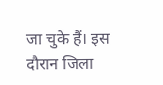जा चुके हैं। इस दौरान जिला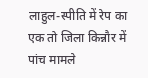लाहुल-स्पीति में रेप का एक तो जिला किन्नौर में पांच मामले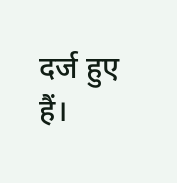दर्ज हुए हैं।